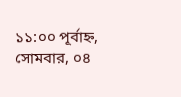১১:০০ পূর্বাহ্ন, সোমবার, ০৪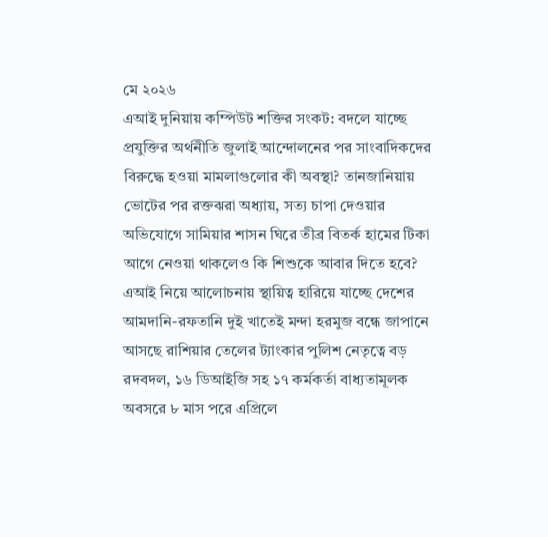মে ২০২৬
এআই দুনিয়ায় কম্পিউট শক্তির সংকট: বদলে যাচ্ছে প্রযুক্তির অর্থনীতি জুলাই আন্দোলনের পর সাংবাদিকদের বিরুদ্ধে হওয়া মামলাগুলোর কী অবস্থা? তানজানিয়ায় ভোটের পর রক্তঝরা অধ্যায়, সত্য চাপা দেওয়ার অভিযোগে সামিয়ার শাসন ঘিরে তীব্র বিতর্ক হামের টিকা আগে নেওয়া থাকলেও কি শিশুকে আবার দিতে হবে? এআই নিয়ে আলোচনায় স্থায়িত্ব হারিয়ে যাচ্ছে দেশের আমদানি-রফতানি দুই খাতেই মন্দা হরমুজ বন্ধে জাপানে আসছে রাশিয়ার তেলের ট্যাংকার পুলিশ নেতৃত্বে বড় রদবদল, ১৬ ডিআইজি সহ ১৭ কর্মকর্তা বাধ্যতামূলক অবসরে ৮ মাস পরে এপ্রিলে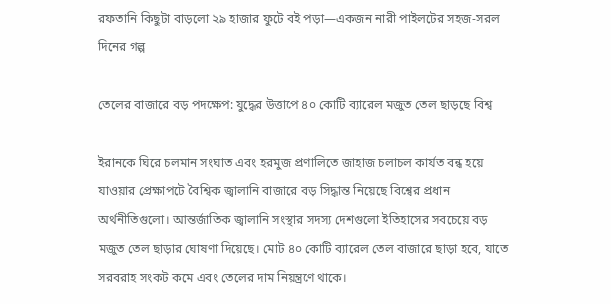রফতানি কিছুটা বাড়লো ২৯ হাজার ফুটে বই পড়া—একজন নারী পাইলটের সহজ-সরল দিনের গল্প

তেলের বাজারে বড় পদক্ষেপ: যুদ্ধের উত্তাপে ৪০ কোটি ব্যারেল মজুত তেল ছাড়ছে বিশ্ব

ইরানকে ঘিরে চলমান সংঘাত এবং হরমুজ প্রণালিতে জাহাজ চলাচল কার্যত বন্ধ হয়ে যাওয়ার প্রেক্ষাপটে বৈশ্বিক জ্বালানি বাজারে বড় সিদ্ধান্ত নিয়েছে বিশ্বের প্রধান অর্থনীতিগুলো। আন্তর্জাতিক জ্বালানি সংস্থার সদস্য দেশগুলো ইতিহাসের সবচেয়ে বড় মজুত তেল ছাড়ার ঘোষণা দিয়েছে। মোট ৪০ কোটি ব্যারেল তেল বাজারে ছাড়া হবে, যাতে সরবরাহ সংকট কমে এবং তেলের দাম নিয়ন্ত্রণে থাকে।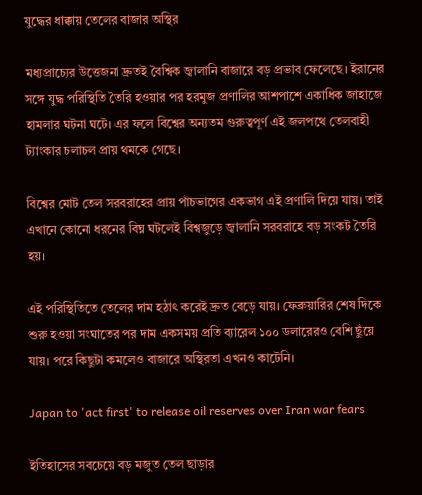যুদ্ধের ধাক্কায় তেলের বাজার অস্থির

মধ্যপ্রাচ্যের উত্তেজনা দ্রুতই বৈশ্বিক জ্বালানি বাজারে বড় প্রভাব ফেলেছে। ইরানের সঙ্গে যুদ্ধ পরিস্থিতি তৈরি হওয়ার পর হরমুজ প্রণালির আশপাশে একাধিক জাহাজে হামলার ঘটনা ঘটে। এর ফলে বিশ্বের অন্যতম গুরুত্বপূর্ণ এই জলপথে তেলবাহী ট্যাংকার চলাচল প্রায় থমকে গেছে।

বিশ্বের মোট তেল সরবরাহের প্রায় পাঁচভাগের একভাগ এই প্রণালি দিয়ে যায়। তাই এখানে কোনো ধরনের বিঘ্ন ঘটলেই বিশ্বজুড়ে জ্বালানি সরবরাহে বড় সংকট তৈরি হয়।

এই পরিস্থিতিতে তেলের দাম হঠাৎ করেই দ্রুত বেড়ে যায়। ফেব্রুয়ারির শেষ দিকে শুরু হওয়া সংঘাতের পর দাম একসময় প্রতি ব্যারেল ১০০ ডলারেরও বেশি ছুঁয়ে যায়। পরে কিছুটা কমলেও বাজারে অস্থিরতা এখনও কাটেনি।

Japan to 'act first' to release oil reserves over Iran war fears

ইতিহাসের সবচেয়ে বড় মজুত তেল ছাড়ার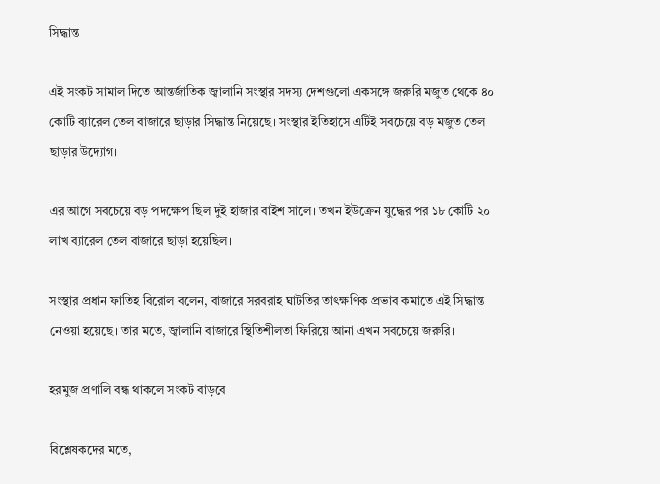সিদ্ধান্ত

এই সংকট সামাল দিতে আন্তর্জাতিক জ্বালানি সংস্থার সদস্য দেশগুলো একসঙ্গে জরুরি মজুত থেকে ৪০ কোটি ব্যারেল তেল বাজারে ছাড়ার সিদ্ধান্ত নিয়েছে। সংস্থার ইতিহাসে এটিই সবচেয়ে বড় মজুত তেল ছাড়ার উদ্যোগ।

এর আগে সবচেয়ে বড় পদক্ষেপ ছিল দুই হাজার বাইশ সালে। তখন ইউক্রেন যুদ্ধের পর ১৮ কোটি ২০ লাখ ব্যারেল তেল বাজারে ছাড়া হয়েছিল।

সংস্থার প্রধান ফাতিহ বিরোল বলেন, বাজারে সরবরাহ ঘাটতির তাৎক্ষণিক প্রভাব কমাতে এই সিদ্ধান্ত নেওয়া হয়েছে। তার মতে, জ্বালানি বাজারে স্থিতিশীলতা ফিরিয়ে আনা এখন সবচেয়ে জরুরি।

হরমুজ প্রণালি বন্ধ থাকলে সংকট বাড়বে

বিশ্লেষকদের মতে,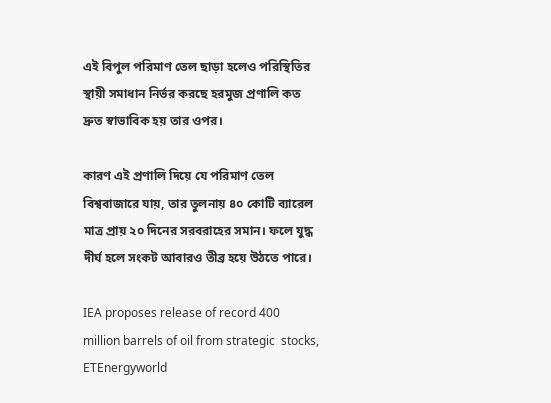এই বিপুল পরিমাণ তেল ছাড়া হলেও পরিস্থিতির স্থায়ী সমাধান নির্ভর করছে হরমুজ প্রণালি কত দ্রুত স্বাভাবিক হয় তার ওপর।

কারণ এই প্রণালি দিয়ে যে পরিমাণ তেল বিশ্ববাজারে যায়, তার তুলনায় ৪০ কোটি ব্যারেল মাত্র প্রায় ২০ দিনের সরবরাহের সমান। ফলে যুদ্ধ দীর্ঘ হলে সংকট আবারও তীব্র হয়ে উঠতে পারে।

IEA proposes release of record 400 million barrels of oil from strategic  stocks, ETEnergyworld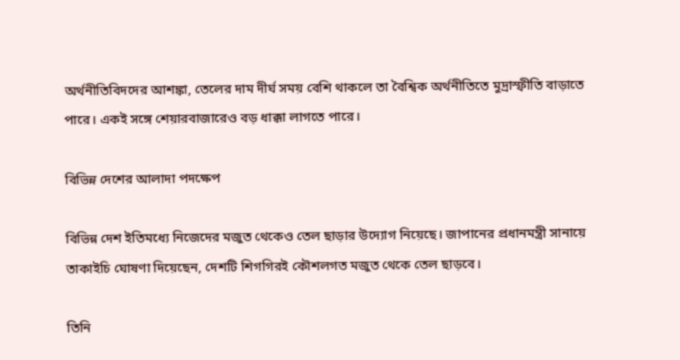অর্থনীতিবিদদের আশঙ্কা, তেলের দাম দীর্ঘ সময় বেশি থাকলে তা বৈশ্বিক অর্থনীতিতে মুদ্রাস্ফীতি বাড়াতে পারে। একই সঙ্গে শেয়ারবাজারেও বড় ধাক্কা লাগতে পারে।

বিভিন্ন দেশের আলাদা পদক্ষেপ

বিভিন্ন দেশ ইতিমধ্যে নিজেদের মজুত থেকেও তেল ছাড়ার উদ্যোগ নিয়েছে। জাপানের প্রধানমন্ত্রী সানায়ে তাকাইচি ঘোষণা দিয়েছেন, দেশটি শিগগিরই কৌশলগত মজুত থেকে তেল ছাড়বে।

তিনি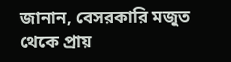জানান, বেসরকারি মজুত থেকে প্রায়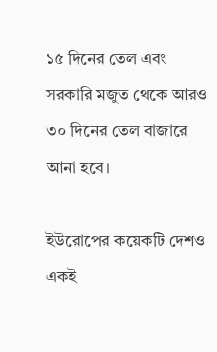১৫ দিনের তেল এবং সরকারি মজুত থেকে আরও ৩০ দিনের তেল বাজারে আনা হবে।

ইউরোপের কয়েকটি দেশও একই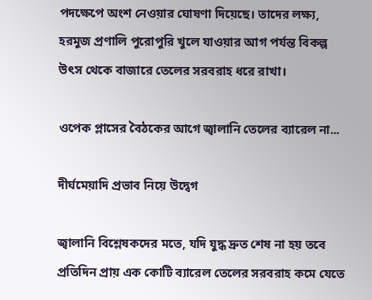পদক্ষেপে অংশ নেওয়ার ঘোষণা দিয়েছে। তাদের লক্ষ্য, হরমুজ প্রণালি পুরোপুরি খুলে যাওয়ার আগ পর্যন্ত বিকল্প উৎস থেকে বাজারে তেলের সরবরাহ ধরে রাখা।

ওপেক প্লাসের বৈঠকের আগে জ্বালানি তেলের ব্যারেল না...

দীর্ঘমেয়াদি প্রভাব নিয়ে উদ্বেগ

জ্বালানি বিশ্লেষকদের মতে, যদি যুদ্ধ দ্রুত শেষ না হয় তবে প্রতিদিন প্রায় এক কোটি ব্যারেল তেলের সরবরাহ কমে যেতে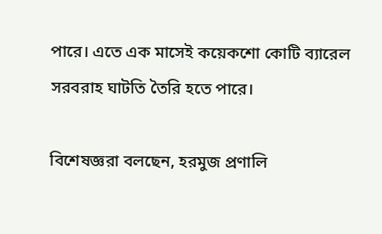পারে। এতে এক মাসেই কয়েকশো কোটি ব্যারেল সরবরাহ ঘাটতি তৈরি হতে পারে।

বিশেষজ্ঞরা বলছেন, হরমুজ প্রণালি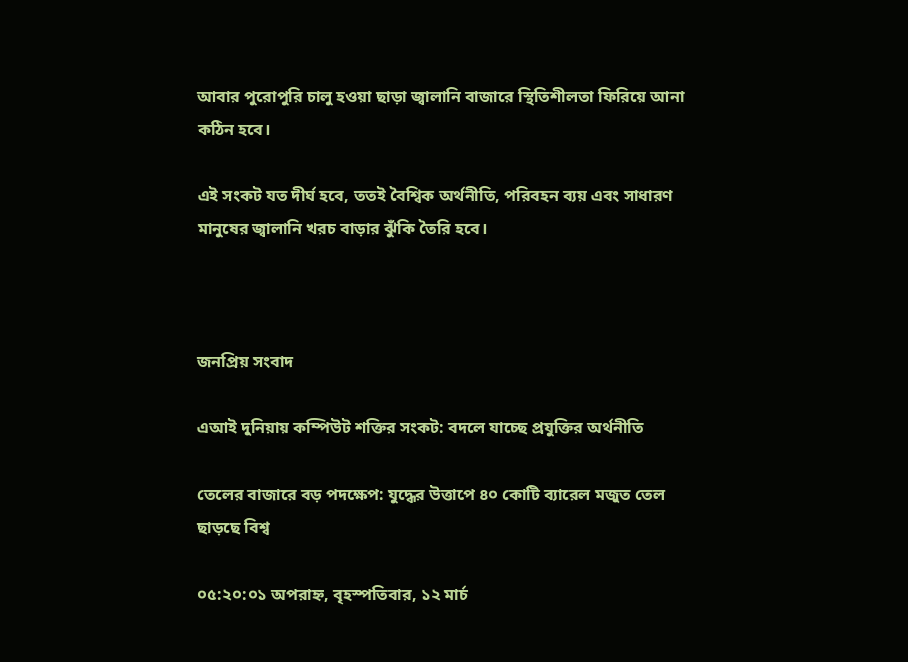আবার পুরোপুরি চালু হওয়া ছাড়া জ্বালানি বাজারে স্থিতিশীলতা ফিরিয়ে আনা কঠিন হবে।

এই সংকট যত দীর্ঘ হবে, ততই বৈশ্বিক অর্থনীতি, পরিবহন ব্যয় এবং সাধারণ মানুষের জ্বালানি খরচ বাড়ার ঝুঁকি তৈরি হবে।



জনপ্রিয় সংবাদ

এআই দুনিয়ায় কম্পিউট শক্তির সংকট: বদলে যাচ্ছে প্রযুক্তির অর্থনীতি

তেলের বাজারে বড় পদক্ষেপ: যুদ্ধের উত্তাপে ৪০ কোটি ব্যারেল মজুত তেল ছাড়ছে বিশ্ব

০৫:২০:০১ অপরাহ্ন, বৃহস্পতিবার, ১২ মার্চ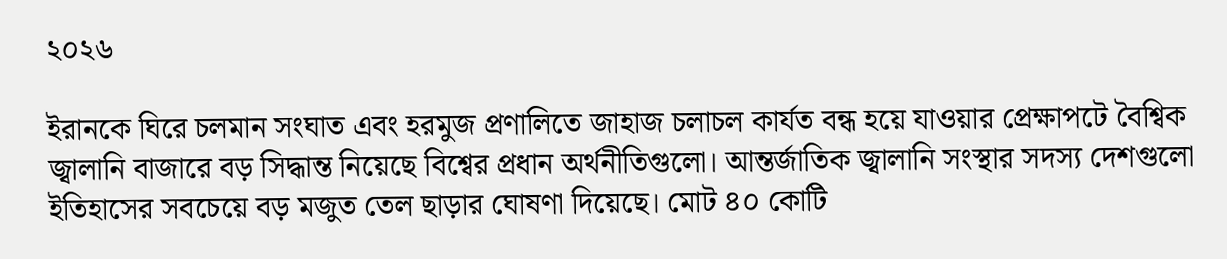২০২৬

ইরানকে ঘিরে চলমান সংঘাত এবং হরমুজ প্রণালিতে জাহাজ চলাচল কার্যত বন্ধ হয়ে যাওয়ার প্রেক্ষাপটে বৈশ্বিক জ্বালানি বাজারে বড় সিদ্ধান্ত নিয়েছে বিশ্বের প্রধান অর্থনীতিগুলো। আন্তর্জাতিক জ্বালানি সংস্থার সদস্য দেশগুলো ইতিহাসের সবচেয়ে বড় মজুত তেল ছাড়ার ঘোষণা দিয়েছে। মোট ৪০ কোটি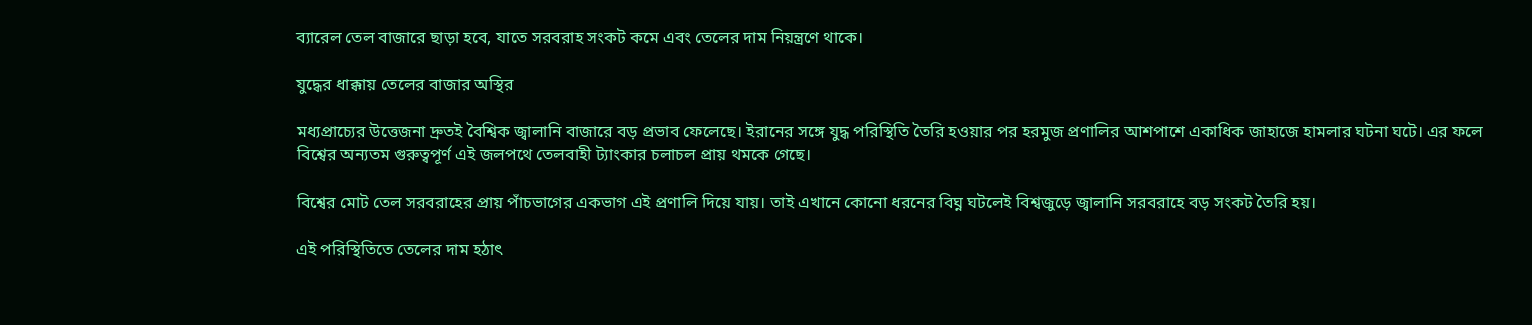ব্যারেল তেল বাজারে ছাড়া হবে, যাতে সরবরাহ সংকট কমে এবং তেলের দাম নিয়ন্ত্রণে থাকে।

যুদ্ধের ধাক্কায় তেলের বাজার অস্থির

মধ্যপ্রাচ্যের উত্তেজনা দ্রুতই বৈশ্বিক জ্বালানি বাজারে বড় প্রভাব ফেলেছে। ইরানের সঙ্গে যুদ্ধ পরিস্থিতি তৈরি হওয়ার পর হরমুজ প্রণালির আশপাশে একাধিক জাহাজে হামলার ঘটনা ঘটে। এর ফলে বিশ্বের অন্যতম গুরুত্বপূর্ণ এই জলপথে তেলবাহী ট্যাংকার চলাচল প্রায় থমকে গেছে।

বিশ্বের মোট তেল সরবরাহের প্রায় পাঁচভাগের একভাগ এই প্রণালি দিয়ে যায়। তাই এখানে কোনো ধরনের বিঘ্ন ঘটলেই বিশ্বজুড়ে জ্বালানি সরবরাহে বড় সংকট তৈরি হয়।

এই পরিস্থিতিতে তেলের দাম হঠাৎ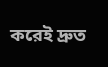করেই দ্রুত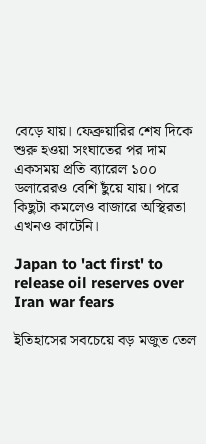বেড়ে যায়। ফেব্রুয়ারির শেষ দিকে শুরু হওয়া সংঘাতের পর দাম একসময় প্রতি ব্যারেল ১০০ ডলারেরও বেশি ছুঁয়ে যায়। পরে কিছুটা কমলেও বাজারে অস্থিরতা এখনও কাটেনি।

Japan to 'act first' to release oil reserves over Iran war fears

ইতিহাসের সবচেয়ে বড় মজুত তেল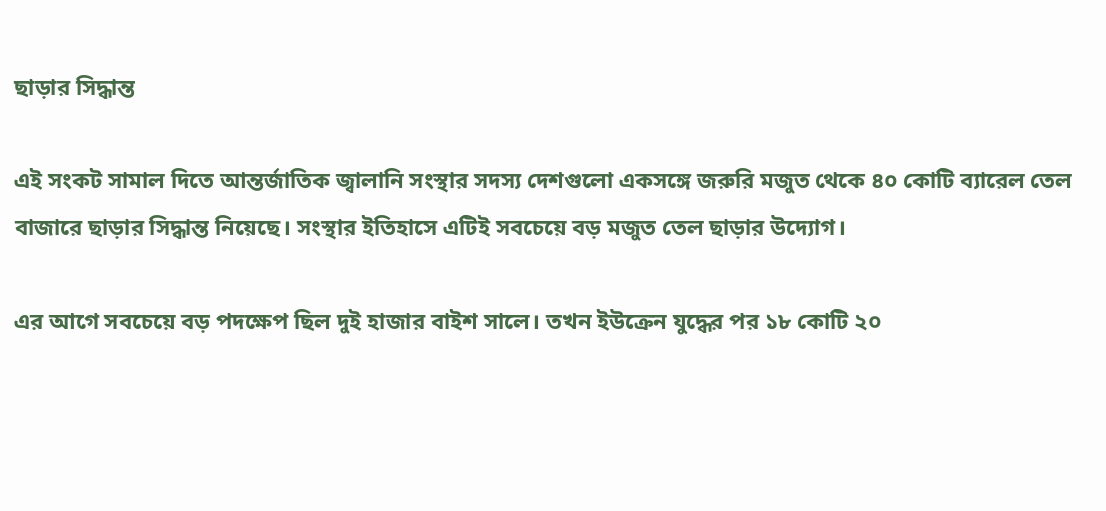ছাড়ার সিদ্ধান্ত

এই সংকট সামাল দিতে আন্তর্জাতিক জ্বালানি সংস্থার সদস্য দেশগুলো একসঙ্গে জরুরি মজুত থেকে ৪০ কোটি ব্যারেল তেল বাজারে ছাড়ার সিদ্ধান্ত নিয়েছে। সংস্থার ইতিহাসে এটিই সবচেয়ে বড় মজুত তেল ছাড়ার উদ্যোগ।

এর আগে সবচেয়ে বড় পদক্ষেপ ছিল দুই হাজার বাইশ সালে। তখন ইউক্রেন যুদ্ধের পর ১৮ কোটি ২০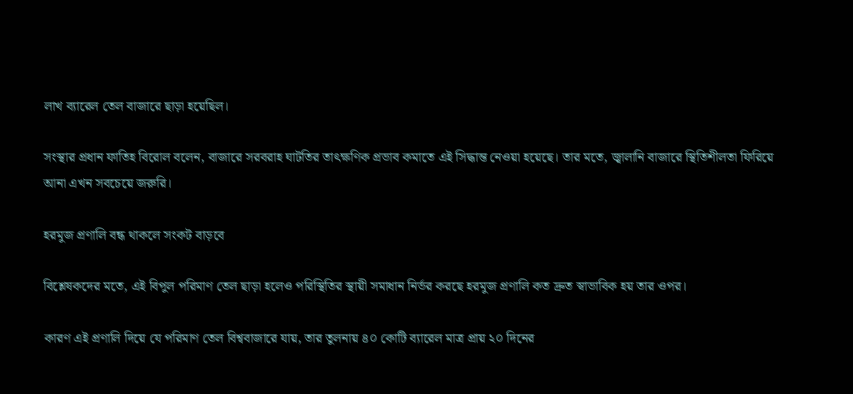লাখ ব্যারেল তেল বাজারে ছাড়া হয়েছিল।

সংস্থার প্রধান ফাতিহ বিরোল বলেন, বাজারে সরবরাহ ঘাটতির তাৎক্ষণিক প্রভাব কমাতে এই সিদ্ধান্ত নেওয়া হয়েছে। তার মতে, জ্বালানি বাজারে স্থিতিশীলতা ফিরিয়ে আনা এখন সবচেয়ে জরুরি।

হরমুজ প্রণালি বন্ধ থাকলে সংকট বাড়বে

বিশ্লেষকদের মতে, এই বিপুল পরিমাণ তেল ছাড়া হলেও পরিস্থিতির স্থায়ী সমাধান নির্ভর করছে হরমুজ প্রণালি কত দ্রুত স্বাভাবিক হয় তার ওপর।

কারণ এই প্রণালি দিয়ে যে পরিমাণ তেল বিশ্ববাজারে যায়, তার তুলনায় ৪০ কোটি ব্যারেল মাত্র প্রায় ২০ দিনের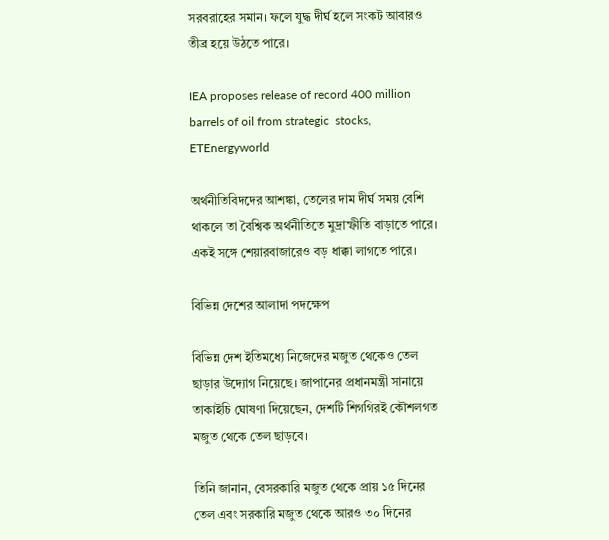সরবরাহের সমান। ফলে যুদ্ধ দীর্ঘ হলে সংকট আবারও তীব্র হয়ে উঠতে পারে।

IEA proposes release of record 400 million barrels of oil from strategic  stocks, ETEnergyworld

অর্থনীতিবিদদের আশঙ্কা, তেলের দাম দীর্ঘ সময় বেশি থাকলে তা বৈশ্বিক অর্থনীতিতে মুদ্রাস্ফীতি বাড়াতে পারে। একই সঙ্গে শেয়ারবাজারেও বড় ধাক্কা লাগতে পারে।

বিভিন্ন দেশের আলাদা পদক্ষেপ

বিভিন্ন দেশ ইতিমধ্যে নিজেদের মজুত থেকেও তেল ছাড়ার উদ্যোগ নিয়েছে। জাপানের প্রধানমন্ত্রী সানায়ে তাকাইচি ঘোষণা দিয়েছেন, দেশটি শিগগিরই কৌশলগত মজুত থেকে তেল ছাড়বে।

তিনি জানান, বেসরকারি মজুত থেকে প্রায় ১৫ দিনের তেল এবং সরকারি মজুত থেকে আরও ৩০ দিনের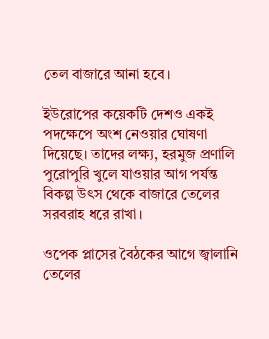তেল বাজারে আনা হবে।

ইউরোপের কয়েকটি দেশও একই পদক্ষেপে অংশ নেওয়ার ঘোষণা দিয়েছে। তাদের লক্ষ্য, হরমুজ প্রণালি পুরোপুরি খুলে যাওয়ার আগ পর্যন্ত বিকল্প উৎস থেকে বাজারে তেলের সরবরাহ ধরে রাখা।

ওপেক প্লাসের বৈঠকের আগে জ্বালানি তেলের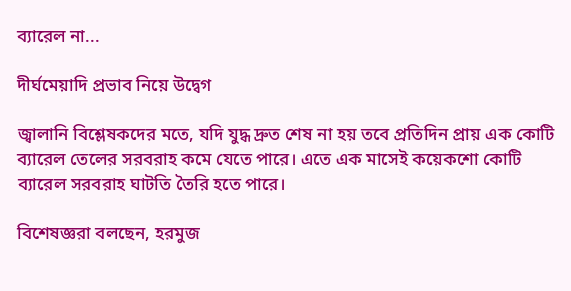ব্যারেল না...

দীর্ঘমেয়াদি প্রভাব নিয়ে উদ্বেগ

জ্বালানি বিশ্লেষকদের মতে, যদি যুদ্ধ দ্রুত শেষ না হয় তবে প্রতিদিন প্রায় এক কোটি ব্যারেল তেলের সরবরাহ কমে যেতে পারে। এতে এক মাসেই কয়েকশো কোটি ব্যারেল সরবরাহ ঘাটতি তৈরি হতে পারে।

বিশেষজ্ঞরা বলছেন, হরমুজ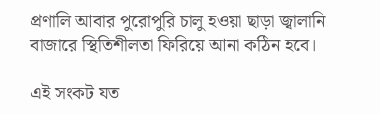প্রণালি আবার পুরোপুরি চালু হওয়া ছাড়া জ্বালানি বাজারে স্থিতিশীলতা ফিরিয়ে আনা কঠিন হবে।

এই সংকট যত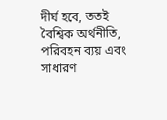দীর্ঘ হবে, ততই বৈশ্বিক অর্থনীতি, পরিবহন ব্যয় এবং সাধারণ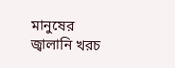মানুষের জ্বালানি খরচ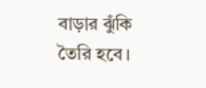বাড়ার ঝুঁকি তৈরি হবে।